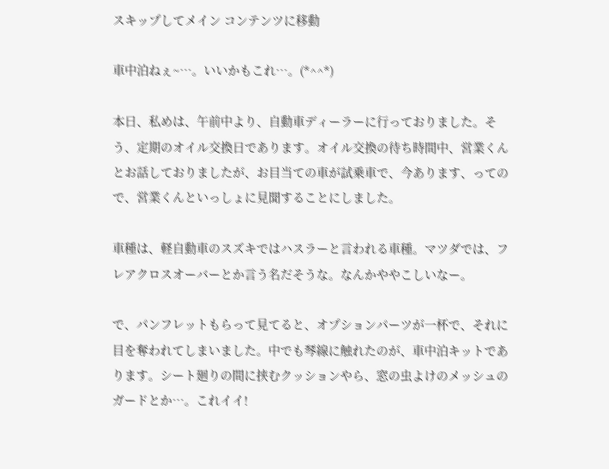スキップしてメイン コンテンツに移動

車中泊ねぇ~…。いいかもこれ…。(*^^*)

本日、私めは、午前中より、自動車ディーラーに行っておりました。そう、定期のオイル交換日であります。オイル交換の待ち時間中、営業くんとお話しておりましたが、お目当ての車が試乗車で、今あります、ってので、営業くんといっしょに見聞することにしました。

車種は、軽自動車のスズキではハスラーと言われる車種。マツダでは、フレアクロスオーバーとか言う名だそうな。なんかややこしいなー。

で、パンフレットもらって見てると、オプションパーツが一杯で、それに目を奪われてしまいました。中でも琴線に触れたのが、車中泊キットであります。シート廻りの間に挟むクッションやら、窓の虫よけのメッシュのガードとか…。これイイ!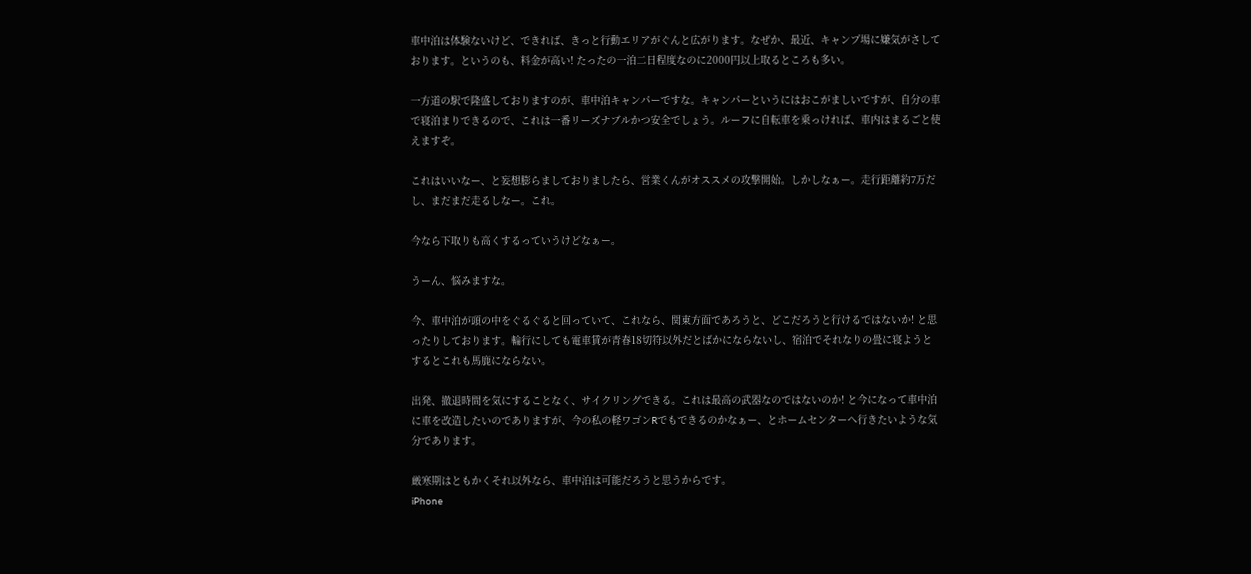車中泊は体験ないけど、できれば、きっと行動エリアがぐんと広がります。なぜか、最近、キャンプ場に嫌気がさしております。というのも、料金が高い! たったの一泊二日程度なのに2000円以上取るところも多い。

一方道の駅で隆盛しておりますのが、車中泊キャンパーですな。キャンパーというにはおこがましいですが、自分の車で寝泊まりできるので、これは一番リーズナブルかつ安全でしょう。ルーフに自転車を乗っければ、車内はまるごと使えますぞ。

これはいいなー、と妄想膨らましておりましたら、営業くんがオススメの攻撃開始。しかしなぁー。走行距離約7万だし、まだまだ走るしなー。これ。

今なら下取りも高くするっていうけどなぁー。

うーん、悩みますな。

今、車中泊が頭の中をぐるぐると回っていて、これなら、関東方面であろうと、どこだろうと行けるではないか! と思ったりしております。輪行にしても電車賃が青春18切符以外だとばかにならないし、宿泊でそれなりの畳に寝ようとするとこれも馬鹿にならない。

出発、撤退時間を気にすることなく、サイクリングできる。これは最高の武器なのではないのか! と今になって車中泊に車を改造したいのでありますが、今の私の軽ワゴンRでもできるのかなぁー、とホームセンターへ行きたいような気分であります。

厳寒期はともかくそれ以外なら、車中泊は可能だろうと思うからです。
iPhone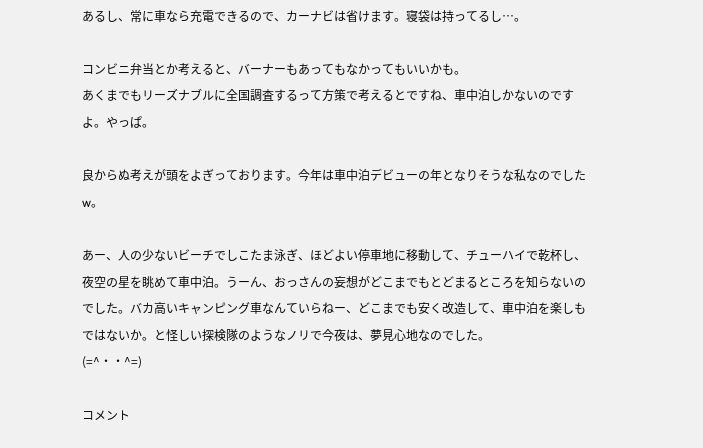あるし、常に車なら充電できるので、カーナビは省けます。寝袋は持ってるし…。

コンビニ弁当とか考えると、バーナーもあってもなかってもいいかも。
あくまでもリーズナブルに全国調査するって方策で考えるとですね、車中泊しかないのですよ。やっぱ。

良からぬ考えが頭をよぎっております。今年は車中泊デビューの年となりそうな私なのでしたw。

あー、人の少ないビーチでしこたま泳ぎ、ほどよい停車地に移動して、チューハイで乾杯し、夜空の星を眺めて車中泊。うーん、おっさんの妄想がどこまでもとどまるところを知らないのでした。バカ高いキャンピング車なんていらねー、どこまでも安く改造して、車中泊を楽しもではないか。と怪しい探検隊のようなノリで今夜は、夢見心地なのでした。
(=^・・^=)

コメント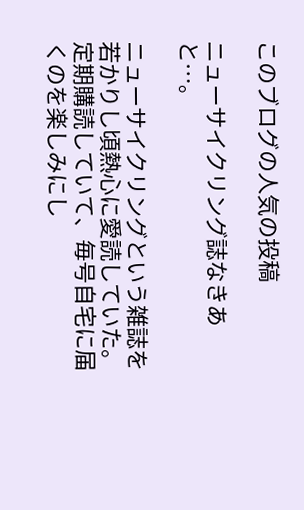このブログの人気の投稿

ニューサイクリング誌なきあと…。

ニューサイクリングという雑誌を若かりし頃熱心に愛読していた。定期購読していて、毎号自宅に届くのを楽しみにし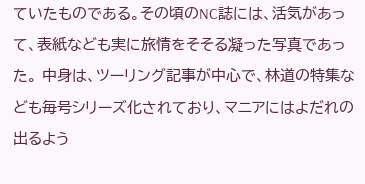ていたものである。その頃のNC誌には、活気があって、表紙なども実に旅情をそそる凝った写真であった。 中身は、ツーリング記事が中心で、林道の特集なども毎号シリーズ化されており、マニアにはよだれの出るよう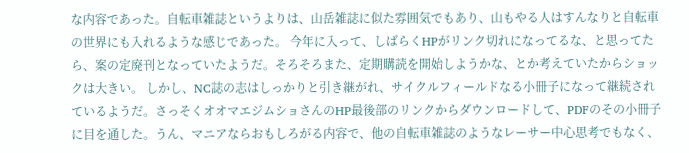な内容であった。自転車雑誌というよりは、山岳雑誌に似た雰囲気でもあり、山もやる人はすんなりと自転車の世界にも入れるような感じであった。 今年に入って、しばらくHPがリンク切れになってるな、と思ってたら、案の定廃刊となっていたようだ。そろそろまた、定期購読を開始しようかな、とか考えていたからショックは大きい。 しかし、NC誌の志はしっかりと引き継がれ、サイクルフィールドなる小冊子になって継続されているようだ。さっそくオオマエジムショさんのHP最後部のリンクからダウンロードして、PDFのその小冊子に目を通した。うん、マニアならおもしろがる内容で、他の自転車雑誌のようなレーサー中心思考でもなく、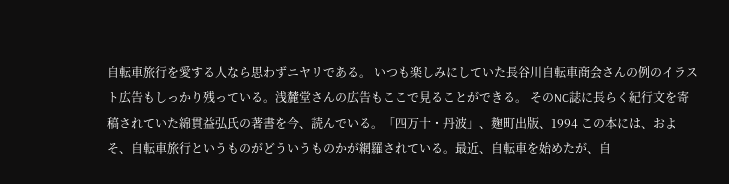自転車旅行を愛する人なら思わずニヤリである。 いつも楽しみにしていた長谷川自転車商会さんの例のイラスト広告もしっかり残っている。浅麓堂さんの広告もここで見ることができる。 そのNC誌に長らく紀行文を寄稿されていた綿貫益弘氏の著書を今、読んでいる。「四万十・丹波」、麹町出版、1994 この本には、およそ、自転車旅行というものがどういうものかが網羅されている。最近、自転車を始めたが、自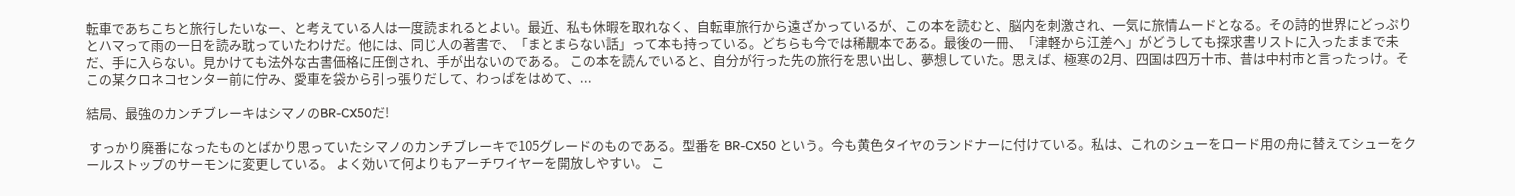転車であちこちと旅行したいなー、と考えている人は一度読まれるとよい。最近、私も休暇を取れなく、自転車旅行から遠ざかっているが、この本を読むと、脳内を刺激され、一気に旅情ムードとなる。その詩的世界にどっぷりとハマって雨の一日を読み耽っていたわけだ。他には、同じ人の著書で、「まとまらない話」って本も持っている。どちらも今では稀覯本である。最後の一冊、「津軽から江差へ」がどうしても探求書リストに入ったままで未だ、手に入らない。見かけても法外な古書価格に圧倒され、手が出ないのである。 この本を読んでいると、自分が行った先の旅行を思い出し、夢想していた。思えば、極寒の2月、四国は四万十市、昔は中村市と言ったっけ。そこの某クロネコセンター前に佇み、愛車を袋から引っ張りだして、わっぱをはめて、...

結局、最強のカンチブレーキはシマノのBR-CX50だ!

 すっかり廃番になったものとばかり思っていたシマノのカンチブレーキで105グレードのものである。型番を BR-CX50 という。今も黄色タイヤのランドナーに付けている。私は、これのシューをロード用の舟に替えてシューをクールストップのサーモンに変更している。 よく効いて何よりもアーチワイヤーを開放しやすい。 こ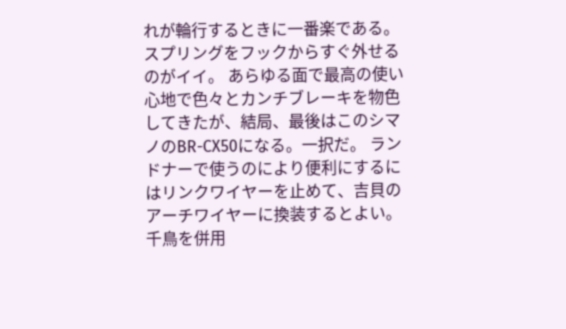れが輪行するときに一番楽である。スプリングをフックからすぐ外せるのがイイ。 あらゆる面で最高の使い心地で色々とカンチブレーキを物色してきたが、結局、最後はこのシマノのBR-CX50になる。一択だ。 ランドナーで使うのにより便利にするにはリンクワイヤーを止めて、吉貝のアーチワイヤーに換装するとよい。千鳥を併用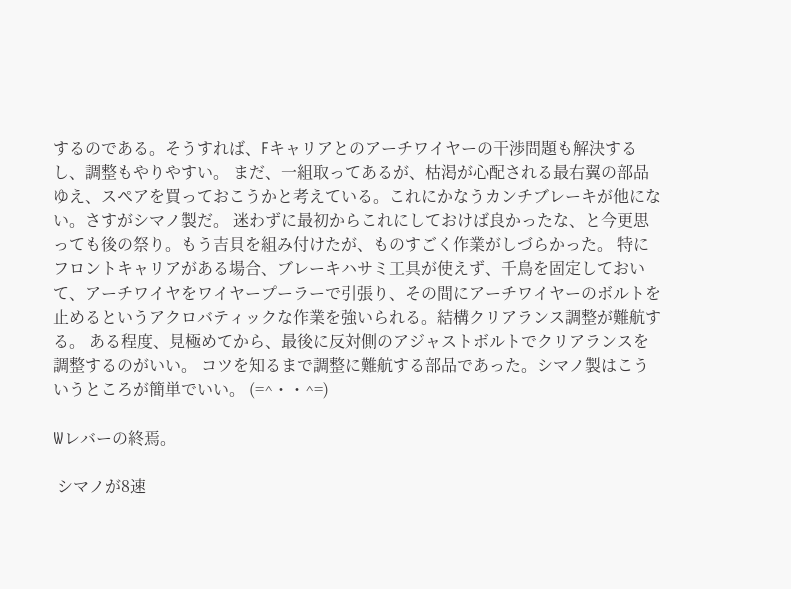するのである。そうすれば、Fキャリアとのアーチワイヤーの干渉問題も解決するし、調整もやりやすい。 まだ、一組取ってあるが、枯渇が心配される最右翼の部品ゆえ、スペアを買っておこうかと考えている。これにかなうカンチブレーキが他にない。さすがシマノ製だ。 迷わずに最初からこれにしておけば良かったな、と今更思っても後の祭り。もう吉貝を組み付けたが、ものすごく作業がしづらかった。 特にフロントキャリアがある場合、ブレーキハサミ工具が使えず、千鳥を固定しておいて、アーチワイヤをワイヤープーラーで引張り、その間にアーチワイヤーのボルトを止めるというアクロバティックな作業を強いられる。結構クリアランス調整が難航する。 ある程度、見極めてから、最後に反対側のアジャストボルトでクリアランスを調整するのがいい。 コツを知るまで調整に難航する部品であった。シマノ製はこういうところが簡単でいい。 (=^・・^=)

Wレバーの終焉。

 シマノが8速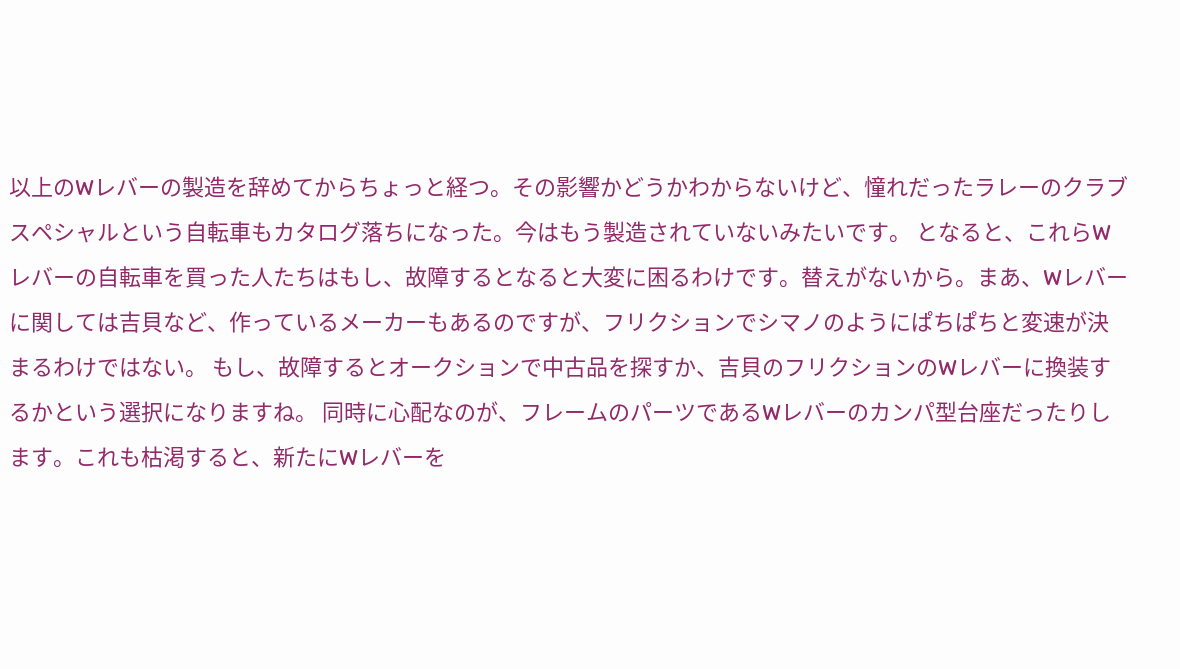以上のWレバーの製造を辞めてからちょっと経つ。その影響かどうかわからないけど、憧れだったラレーのクラブスペシャルという自転車もカタログ落ちになった。今はもう製造されていないみたいです。 となると、これらWレバーの自転車を買った人たちはもし、故障するとなると大変に困るわけです。替えがないから。まあ、Wレバーに関しては吉貝など、作っているメーカーもあるのですが、フリクションでシマノのようにぱちぱちと変速が決まるわけではない。 もし、故障するとオークションで中古品を探すか、吉貝のフリクションのWレバーに換装するかという選択になりますね。 同時に心配なのが、フレームのパーツであるWレバーのカンパ型台座だったりします。これも枯渇すると、新たにWレバーを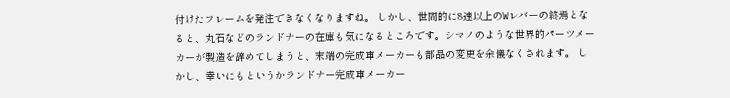付けたフレームを発注できなくなりますね。 しかし、世間的に8速以上のWレバーの終焉となると、丸石などのランドナーの在庫も気になるところです。シマノのような世界的パーツメーカーが製造を辞めてしまうと、末端の完成車メーカーも部品の変更を余儀なくされます。 しかし、幸いにもというかランドナー完成車メーカー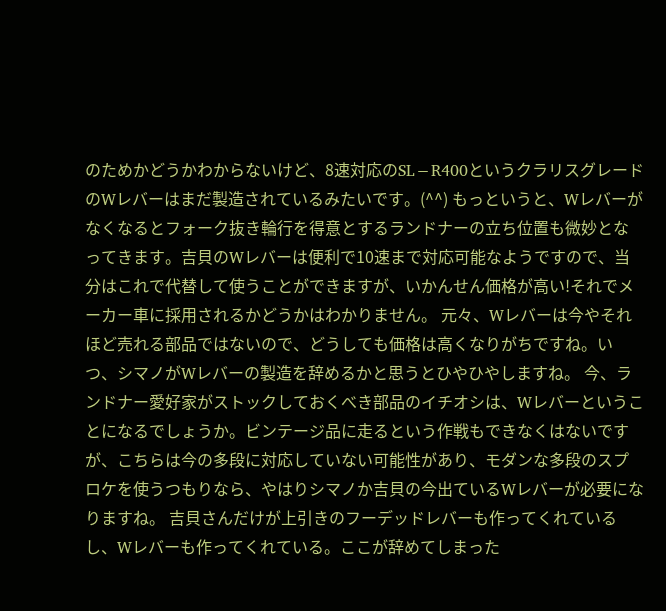のためかどうかわからないけど、8速対応のSL−R400というクラリスグレードのWレバーはまだ製造されているみたいです。(^^) もっというと、Wレバーがなくなるとフォーク抜き輪行を得意とするランドナーの立ち位置も微妙となってきます。吉貝のWレバーは便利で10速まで対応可能なようですので、当分はこれで代替して使うことができますが、いかんせん価格が高い!それでメーカー車に採用されるかどうかはわかりません。 元々、Wレバーは今やそれほど売れる部品ではないので、どうしても価格は高くなりがちですね。いつ、シマノがWレバーの製造を辞めるかと思うとひやひやしますね。 今、ランドナー愛好家がストックしておくべき部品のイチオシは、Wレバーということになるでしょうか。ビンテージ品に走るという作戦もできなくはないですが、こちらは今の多段に対応していない可能性があり、モダンな多段のスプロケを使うつもりなら、やはりシマノか吉貝の今出ているWレバーが必要になりますね。 吉貝さんだけが上引きのフーデッドレバーも作ってくれているし、Wレバーも作ってくれている。ここが辞めてしまった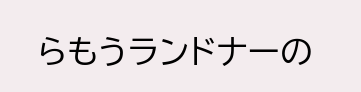らもうランドナーの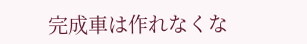完成車は作れなくな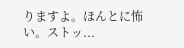りますよ。ほんとに怖い。ストッ...